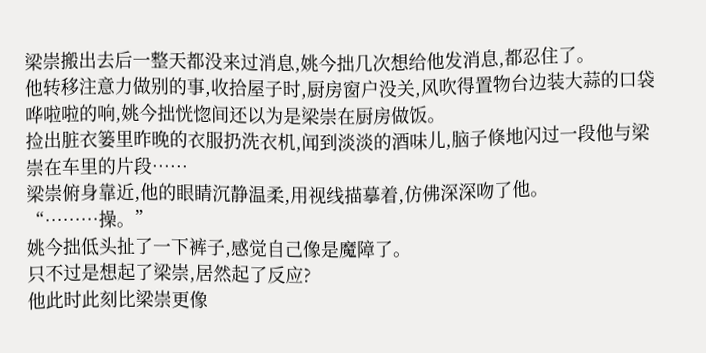梁崇搬出去后一整天都没来过消息,姚今拙几次想给他发消息,都忍住了。
他转移注意力做别的事,收拾屋子时,厨房窗户没关,风吹得置物台边装大蒜的口袋哗啦啦的响,姚今拙恍惚间还以为是梁崇在厨房做饭。
捡出脏衣篓里昨晚的衣服扔洗衣机,闻到淡淡的酒味儿,脑子倏地闪过一段他与梁崇在车里的片段……
梁崇俯身靠近,他的眼睛沉静温柔,用视线描摹着,仿佛深深吻了他。
“………操。”
姚今拙低头扯了一下裤子,感觉自己像是魔障了。
只不过是想起了梁崇,居然起了反应?
他此时此刻比梁崇更像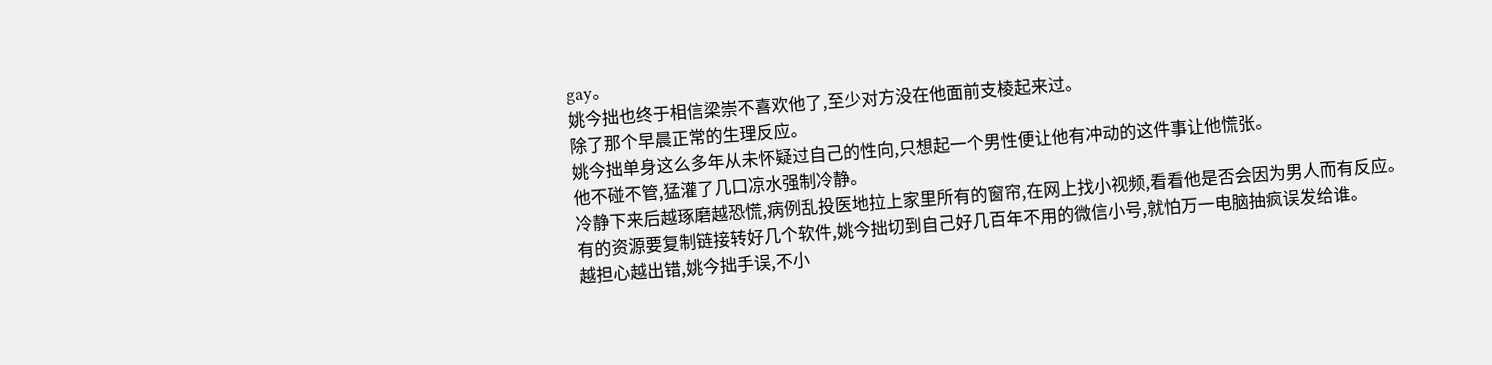gay。
姚今拙也终于相信梁崇不喜欢他了,至少对方没在他面前支棱起来过。
除了那个早晨正常的生理反应。
姚今拙单身这么多年从未怀疑过自己的性向,只想起一个男性便让他有冲动的这件事让他慌张。
他不碰不管,猛灌了几口凉水强制冷静。
冷静下来后越琢磨越恐慌,病例乱投医地拉上家里所有的窗帘,在网上找小视频,看看他是否会因为男人而有反应。
有的资源要复制链接转好几个软件,姚今拙切到自己好几百年不用的微信小号,就怕万一电脑抽疯误发给谁。
越担心越出错,姚今拙手误,不小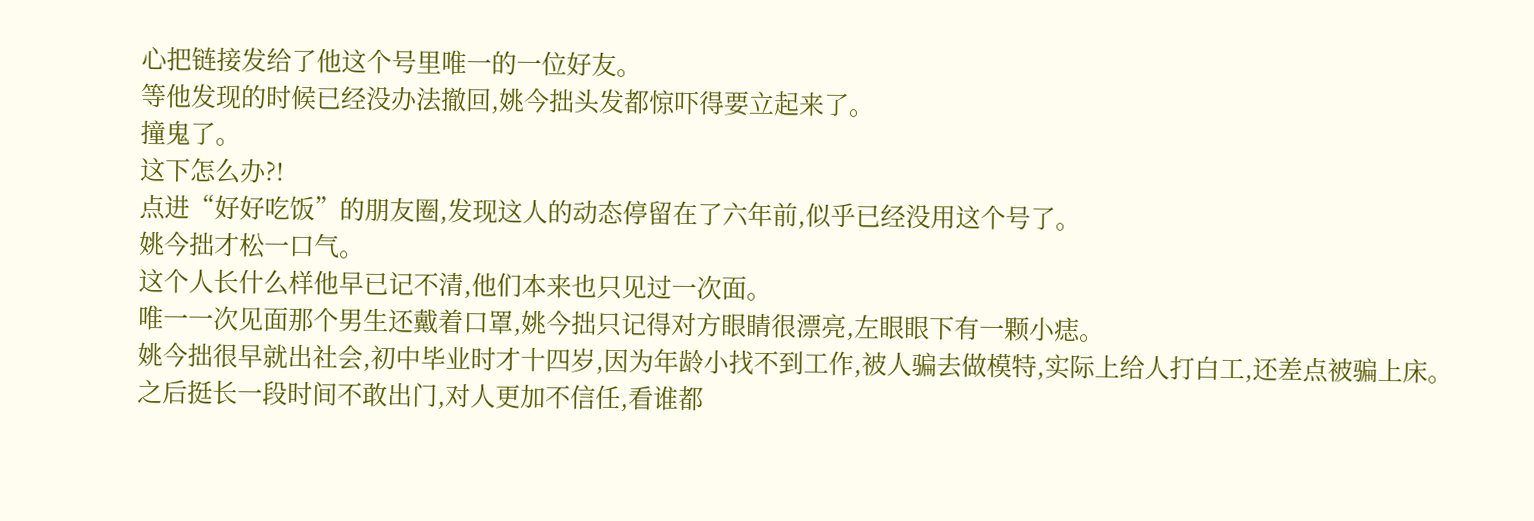心把链接发给了他这个号里唯一的一位好友。
等他发现的时候已经没办法撤回,姚今拙头发都惊吓得要立起来了。
撞鬼了。
这下怎么办?!
点进“好好吃饭”的朋友圈,发现这人的动态停留在了六年前,似乎已经没用这个号了。
姚今拙才松一口气。
这个人长什么样他早已记不清,他们本来也只见过一次面。
唯一一次见面那个男生还戴着口罩,姚今拙只记得对方眼睛很漂亮,左眼眼下有一颗小痣。
姚今拙很早就出社会,初中毕业时才十四岁,因为年龄小找不到工作,被人骗去做模特,实际上给人打白工,还差点被骗上床。
之后挺长一段时间不敢出门,对人更加不信任,看谁都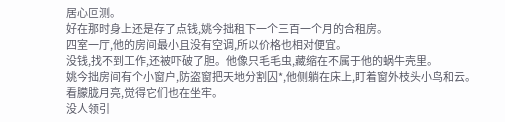居心叵测。
好在那时身上还是存了点钱,姚今拙租下一个三百一个月的合租房。
四室一厅,他的房间最小且没有空调,所以价格也相对便宜。
没钱,找不到工作,还被吓破了胆。他像只毛毛虫,藏缩在不属于他的蜗牛壳里。
姚今拙房间有个小窗户,防盗窗把天地分割囚*,他侧躺在床上,盯着窗外枝头小鸟和云。
看朦胧月亮,觉得它们也在坐牢。
没人领引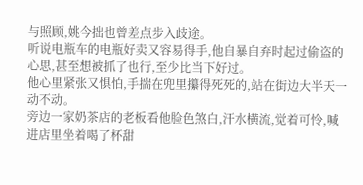与照顾,姚今拙也曾差点步入歧途。
听说电瓶车的电瓶好卖又容易得手,他自暴自弃时起过偷盗的心思,甚至想被抓了也行,至少比当下好过。
他心里紧张又惧怕,手揣在兜里攥得死死的,站在街边大半天一动不动。
旁边一家奶茶店的老板看他脸色煞白,汗水横流,觉着可怜,喊进店里坐着喝了杯甜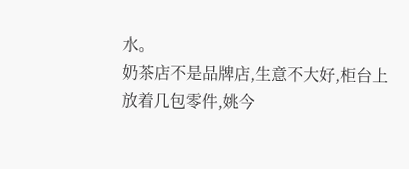水。
奶茶店不是品牌店,生意不大好,柜台上放着几包零件,姚今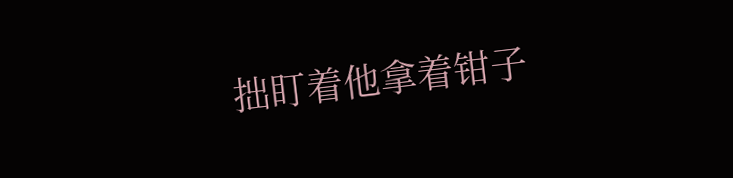拙盯着他拿着钳子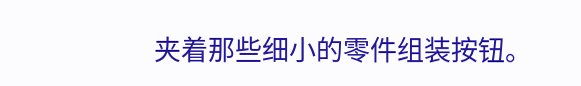夹着那些细小的零件组装按钮。